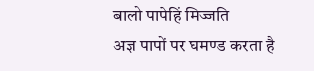बालो पापेहिं मिज्जति
अज्ञ पापों पर घमण्ड करता है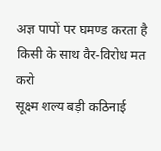अज्ञ पापों पर घमण्ड करता है
किसी के साथ वैर-विरोध मत करो
सूक्ष्म शल्य बड़ी कठिनाई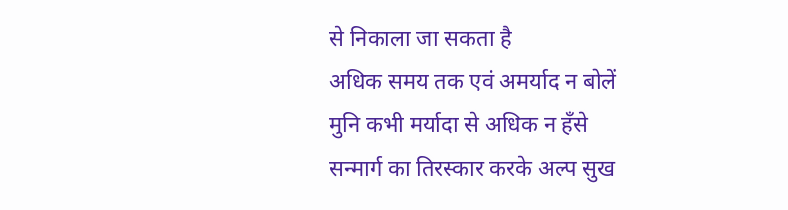से निकाला जा सकता है
अधिक समय तक एवं अमर्याद न बोलें
मुनि कभी मर्यादा से अधिक न हँसे
सन्मार्ग का तिरस्कार करके अल्प सुख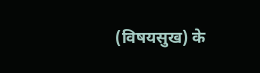(विषयसुख) के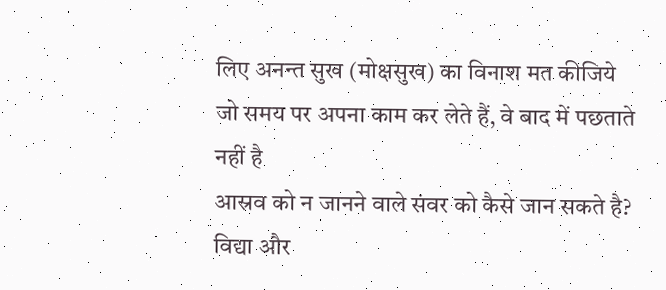लिए अनन्त सुख (मोक्षसुख) का विनाश मत कीजिये
जो समय पर अपना काम कर लेते हैं, वे बाद में पछताते नहीं है
आस्रव को न जानने वाले संवर को कैसे जान सकते है?
विद्या और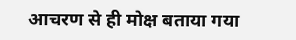आचरण से ही मोक्ष बताया गया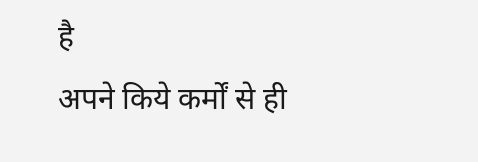है
अपने किये कर्मों से ही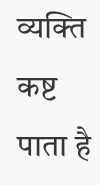व्यक्ति कष्ट पाता है